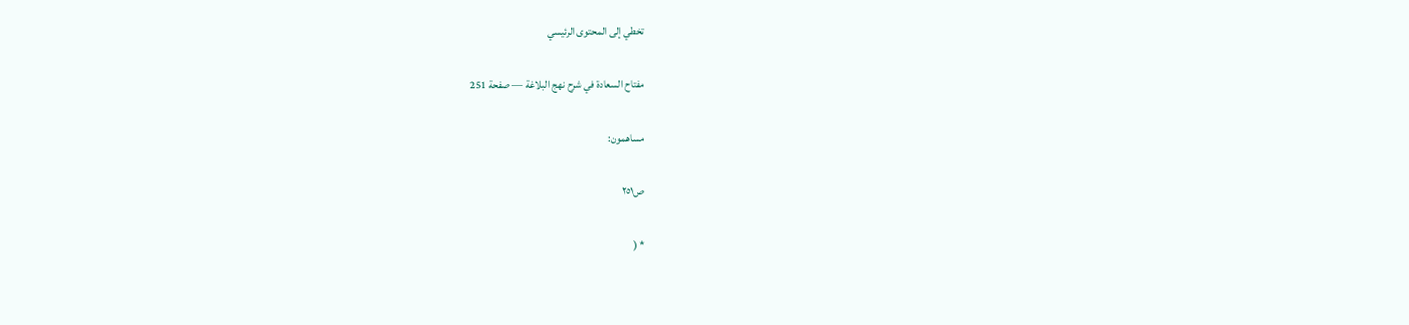تخطي إلى المحتوى الرئيسي

مفتاح السعادة في شرح نهج البلاغة — صفحة 251

مساهمون:

ص٢٥١

* (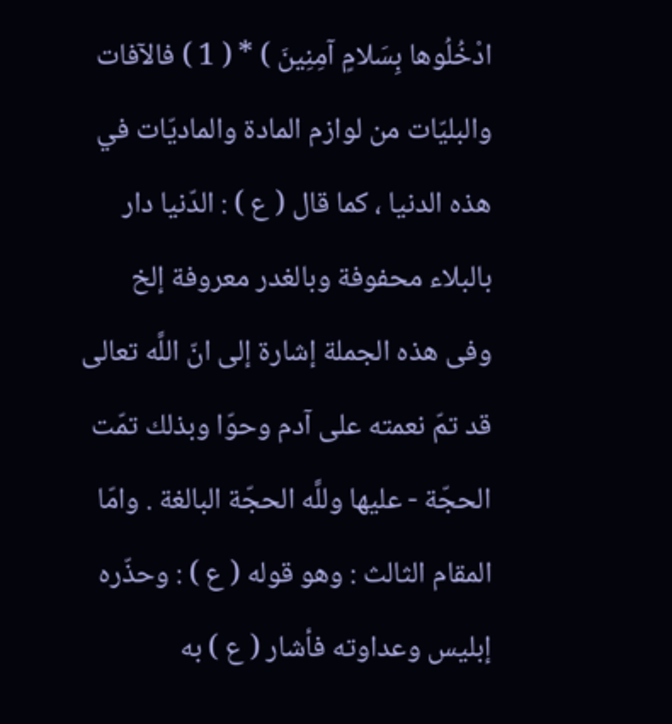ادْخُلُوها بِسَلامٍ آمِنِينَ ) * ( 1 ) فالآفات والبليّات من لوازم المادة والماديّات في هذه الدنيا ، كما قال ( ع ) : الدّنيا دار بالبلاء محفوفة وبالغدر معروفة إلخ وفى هذه الجملة إشارة إلى انّ اللَّه تعالى قد تمّ نعمته على آدم وحوّا وبذلك تمّت الحجّة - عليها وللَّه الحجّة البالغة . وامّا المقام الثالث : وهو قوله ( ع ) : وحذّره إبليس وعداوته فأشار ( ع ) به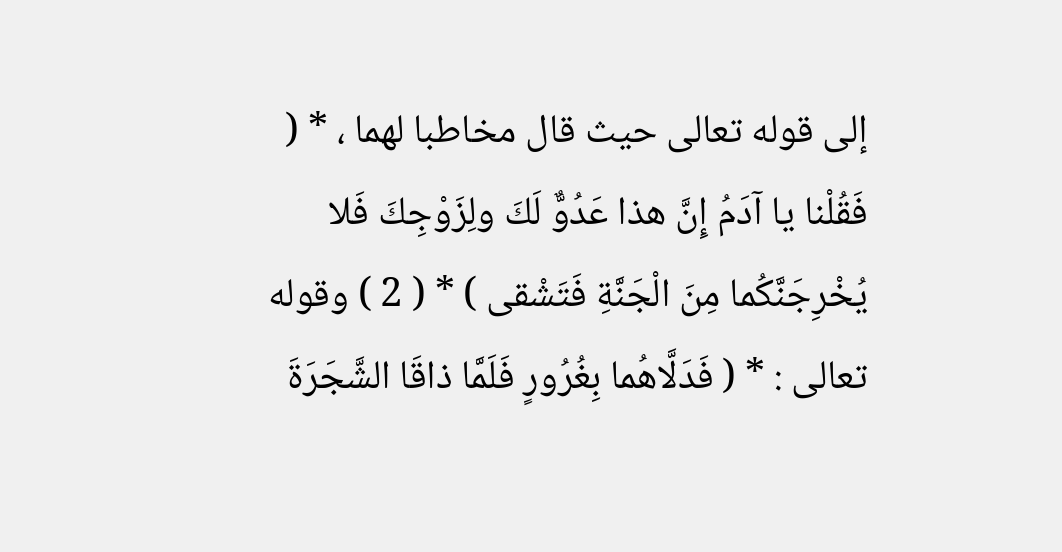إلى قوله تعالى حيث قال مخاطبا لهما ، * ( فَقُلْنا يا آدَمُ إِنَّ هذا عَدُوٌّ لَكَ ولِزَوْجِكَ فَلا يُخْرِجَنَّكُما مِنَ الْجَنَّةِ فَتَشْقى ) * ( 2 ) وقوله تعالى : * ( فَدَلَّاهُما بِغُرُورٍ فَلَمَّا ذاقَا الشَّجَرَةَ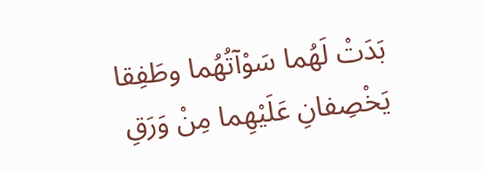بَدَتْ لَهُما سَوْآتُهُما وطَفِقا يَخْصِفانِ عَلَيْهِما مِنْ وَرَقِ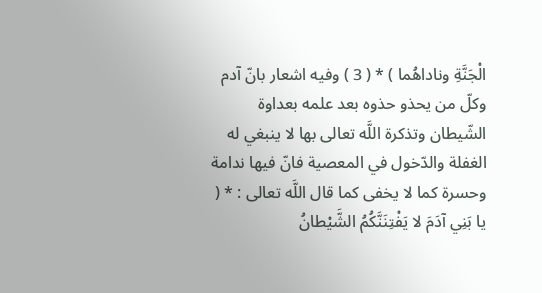الْجَنَّةِ وناداهُما ) * ( 3 ) وفيه اشعار بانّ آدم وكلّ من يحذو حذوه بعد علمه بعداوة الشّيطان وتذكرة اللَّه تعالى بها لا ينبغي له الغفلة والدّخول في المعصية فانّ فيها ندامة وحسرة كما لا يخفى كما قال اللَّه تعالى : * ( يا بَنِي آدَمَ لا يَفْتِنَنَّكُمُ الشَّيْطانُ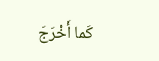كَما أَخْرَجَ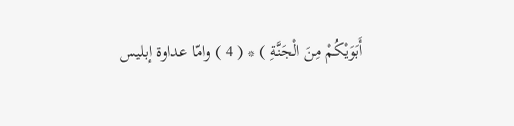أَبَوَيْكُمْ مِنَ الْجَنَّةِ ) * ( 4 ) وامّا عداوة إبليس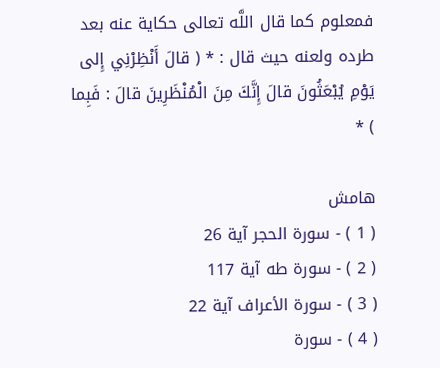فمعلوم كما قال اللَّه تعالى حكاية عنه بعد طرده ولعنه حيث قال : * ( قالَ أَنْظِرْنِي إِلى يَوْمِ يُبْعَثُونَ قالَ إِنَّكَ مِنَ الْمُنْظَرِينَ قالَ : فَبِما ) *

هامش
( 1 ) - سورة الحجر آية 26
( 2 ) - سورة طه آية 117
( 3 ) - سورة الأعراف آية 22
( 4 ) - سورة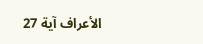الأعراف آية 27